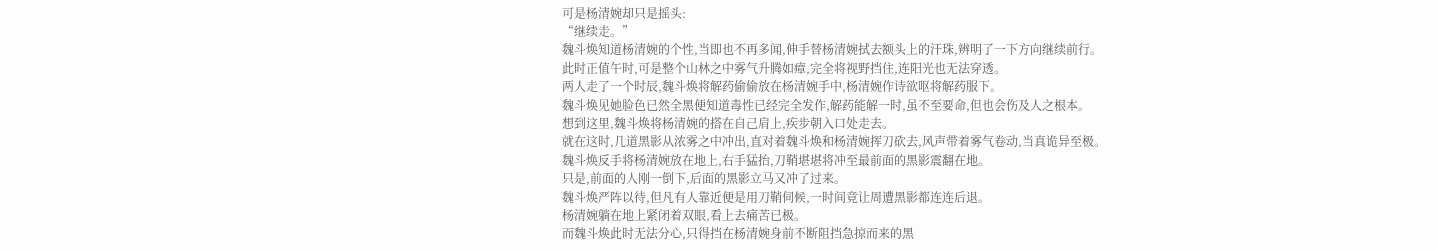可是杨清婉却只是摇头:
“继续走。”
魏斗焕知道杨清婉的个性,当即也不再多闻,伸手替杨清婉拭去额头上的汗珠,辨明了一下方向继续前行。
此时正值午时,可是整个山林之中雾气升腾如瘴,完全将视野挡住,连阳光也无法穿透。
两人走了一个时辰,魏斗焕将解药偷偷放在杨清婉手中,杨清婉作诗欲呕将解药服下。
魏斗焕见她脸色已然全黑便知道毒性已经完全发作,解药能解一时,虽不至要命,但也会伤及人之根本。
想到这里,魏斗焕将杨清婉的搭在自己肩上,疾步朝入口处走去。
就在这时,几道黑影从浓雾之中冲出,直对着魏斗焕和杨清婉挥刀砍去,风声带着雾气卷动,当真诡异至极。
魏斗焕反手将杨清婉放在地上,右手猛抬,刀鞘堪堪将冲至最前面的黑影震翻在地。
只是,前面的人刚一倒下,后面的黑影立马又冲了过来。
魏斗焕严阵以待,但凡有人靠近便是用刀鞘伺候,一时间竟让周遭黑影都连连后退。
杨清婉躺在地上紧闭着双眼,看上去痛苦已极。
而魏斗焕此时无法分心,只得挡在杨清婉身前不断阻挡急掠而来的黑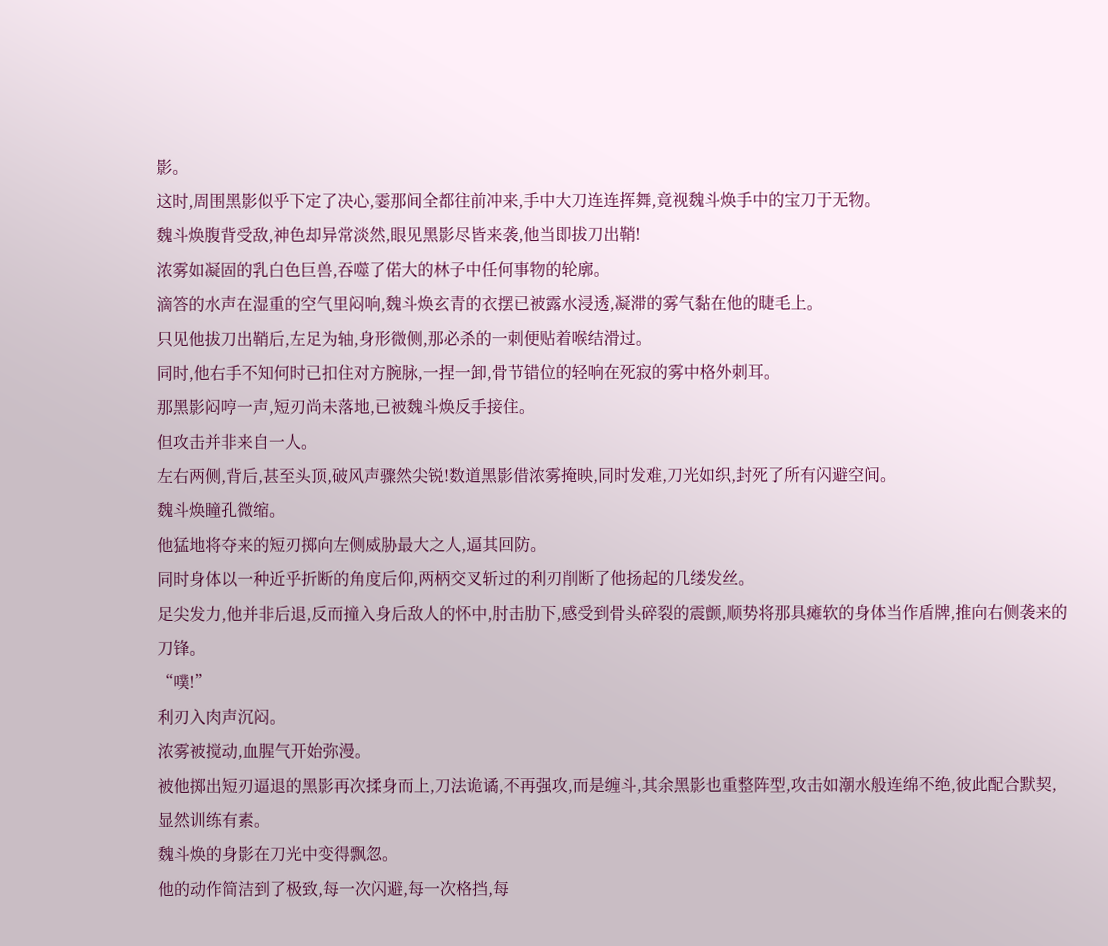影。
这时,周围黑影似乎下定了决心,霎那间全都往前冲来,手中大刀连连挥舞,竟视魏斗焕手中的宝刀于无物。
魏斗焕腹背受敌,神色却异常淡然,眼见黑影尽皆来袭,他当即拔刀出鞘!
浓雾如凝固的乳白色巨兽,吞噬了偌大的林子中任何事物的轮廓。
滴答的水声在湿重的空气里闷响,魏斗焕玄青的衣摆已被露水浸透,凝滞的雾气黏在他的睫毛上。
只见他拔刀出鞘后,左足为轴,身形微侧,那必杀的一刺便贴着喉结滑过。
同时,他右手不知何时已扣住对方腕脉,一捏一卸,骨节错位的轻响在死寂的雾中格外刺耳。
那黑影闷哼一声,短刃尚未落地,已被魏斗焕反手接住。
但攻击并非来自一人。
左右两侧,背后,甚至头顶,破风声骤然尖锐!数道黑影借浓雾掩映,同时发难,刀光如织,封死了所有闪避空间。
魏斗焕瞳孔微缩。
他猛地将夺来的短刃掷向左侧威胁最大之人,逼其回防。
同时身体以一种近乎折断的角度后仰,两柄交叉斩过的利刃削断了他扬起的几缕发丝。
足尖发力,他并非后退,反而撞入身后敌人的怀中,肘击肋下,感受到骨头碎裂的震颤,顺势将那具瘫软的身体当作盾牌,推向右侧袭来的刀锋。
“噗!”
利刃入肉声沉闷。
浓雾被搅动,血腥气开始弥漫。
被他掷出短刃逼退的黑影再次揉身而上,刀法诡谲,不再强攻,而是缠斗,其余黑影也重整阵型,攻击如潮水般连绵不绝,彼此配合默契,显然训练有素。
魏斗焕的身影在刀光中变得飘忽。
他的动作简洁到了极致,每一次闪避,每一次格挡,每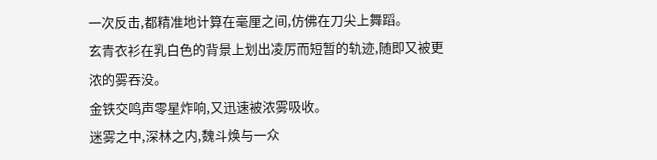一次反击,都精准地计算在毫厘之间,仿佛在刀尖上舞蹈。
玄青衣衫在乳白色的背景上划出凌厉而短暂的轨迹,随即又被更浓的雾吞没。
金铁交鸣声零星炸响,又迅速被浓雾吸收。
迷雾之中,深林之内,魏斗焕与一众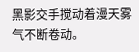黑影交手搅动着漫天雾气不断卷动。